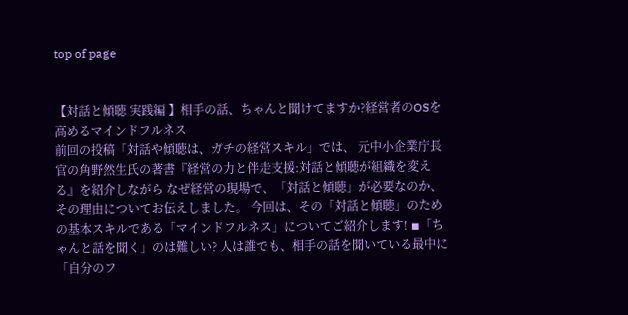top of page


【対話と傾聴 実践編 】相手の話、ちゃんと聞けてますか?経営者のOSを高めるマインドフルネス
前回の投稿「対話や傾聴は、ガチの経営スキル」では、 元中小企業庁長官の角野然生氏の著書『経営の力と伴走支援:対話と傾聴が組織を変える』を紹介しながら なぜ経営の現場で、「対話と傾聴」が必要なのか、その理由についてお伝えしました。 今回は、その「対話と傾聴」のための基本スキルである「マインドフルネス」についてご紹介します! ◾「ちゃんと話を聞く」のは難しい? 人は誰でも、相手の話を聞いている最中に 「自分のフ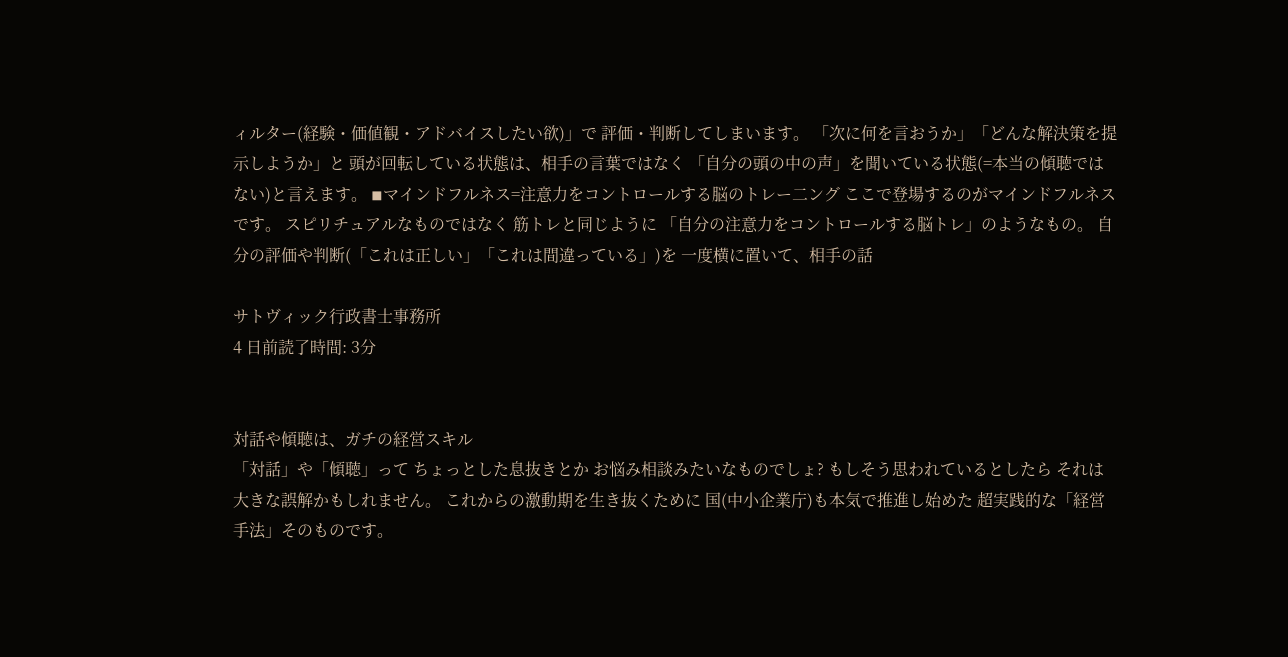ィルター(経験・価値観・アドバイスしたい欲)」で 評価・判断してしまいます。 「次に何を言おうか」「どんな解決策を提示しようか」と 頭が回転している状態は、相手の言葉ではなく 「自分の頭の中の声」を聞いている状態(=本当の傾聴ではない)と言えます。 ◾マインドフルネス=注意力をコントロールする脳のトレー二ング ここで登場するのがマインドフルネスです。 スピリチュアルなものではなく 筋トレと同じように 「自分の注意力をコントロールする脳トレ」のようなもの。 自分の評価や判断(「これは正しい」「これは間違っている」)を 一度横に置いて、相手の話

サトヴィック行政書士事務所
4 日前読了時間: 3分


対話や傾聴は、ガチの経営スキル
「対話」や「傾聴」って ちょっとした息抜きとか お悩み相談みたいなものでしょ? もしそう思われているとしたら それは大きな誤解かもしれません。 これからの激動期を生き抜くために 国(中小企業庁)も本気で推進し始めた 超実践的な「経営手法」そのものです。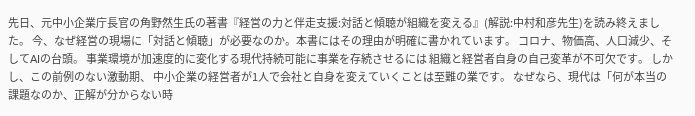先日、元中小企業庁長官の角野然生氏の著書『経営の力と伴走支援:対話と傾聴が組織を変える』(解説:中村和彦先生)を読み終えました。 今、なぜ経営の現場に「対話と傾聴」が必要なのか。本書にはその理由が明確に書かれています。 コロナ、物価高、人口減少、そしてAIの台頭。 事業環境が加速度的に変化する現代持続可能に事業を存続させるには 組織と経営者自身の自己変革が不可欠です。 しかし、この前例のない激動期、 中小企業の経営者が1人で会社と自身を変えていくことは至難の業です。 なぜなら、現代は「何が本当の課題なのか、正解が分からない時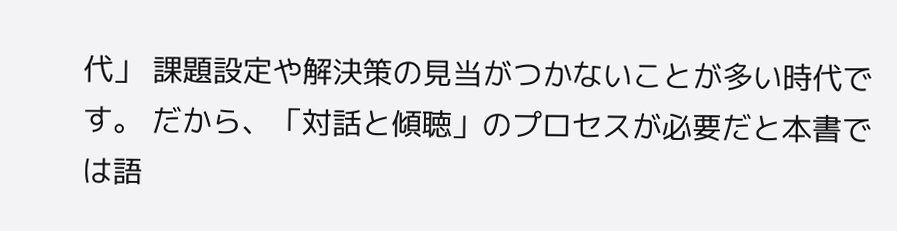代」 課題設定や解決策の見当がつかないことが多い時代です。 だから、「対話と傾聴」のプロセスが必要だと本書では語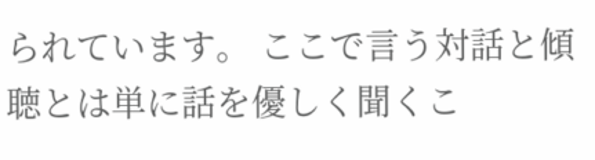られています。 ここで言う対話と傾聴とは単に話を優しく聞くこ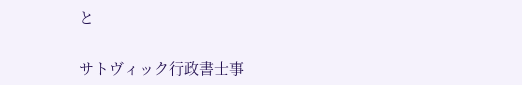と

サトヴィック行政書士事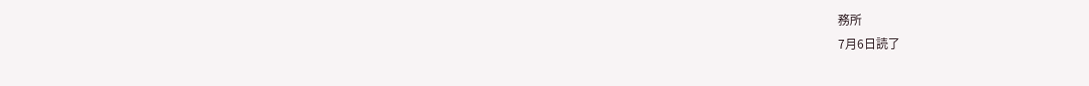務所
7月6日読了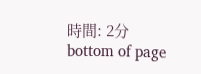時間: 2分
bottom of page